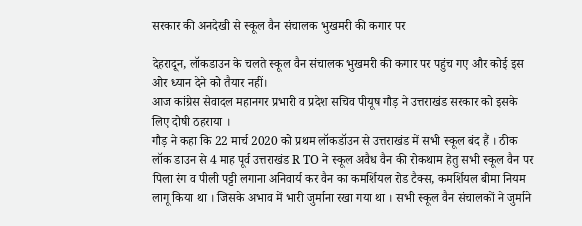सरकार की अनदेखी से स्कूल वैन संचालक भुखमरी की कगार पर

देहरादून, लॉकडाउन के चलते स्कूल वैन संचालक भुखमरी की कगार पर पहुंच गए और कोई इस ओर ध्यान देने को तैयार नहीं।
आज कांग्रेस सेवादल महानगर प्रभारी व प्रदेश सचिव पीयूष गौड़ ने उत्तराखंड सरकार को इसके लिए दोषी ठहराया ।
गौड़ ने कहा कि 22 मार्च 2020 को प्रथम लॉकडॉउन से उत्तराखंड में सभी स्कूल बंद हैं । ठीक लॉक डाउन से 4 माह पूर्व उत्तराखंड R TO ने स्कूल अवैध वैन की रोकथाम हेतु सभी स्कूल वैन पर पिला रंग व पीली पट्टी लगाना अनिवार्य कर वैन का कमर्शियल रोड टैक्स, कमर्शियल बीमा नियम लागू किया था । जिसके अभाव में भारी जुर्माना रखा गया था । सभी स्कूल वैन संचालकों ने जुर्माने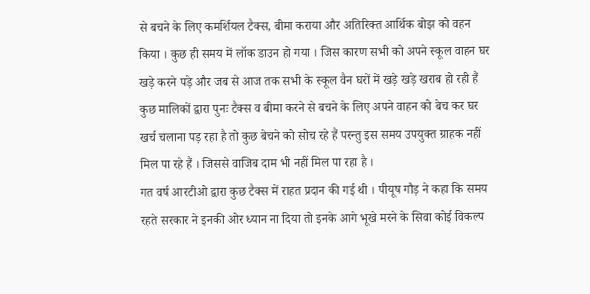से बचने के लिए कमर्शियल टैक्स, बीमा कराया और अतिरिक्त आर्थिक बोझ को वहन किया । कुछ ही समय में लॉक डाउन हो गया । जिस कारण सभी को अपने स्कूल वाहन घर खड़े करने पड़े और जब से आज तक सभी के स्कूल वैन घरों में खड़े खड़े खराब हो रही हैं कुछ मालिकों द्वारा पुनः टैक्स व बीमा करने से बचने के लिए अपने वाहन को बेच कर घर खर्च चलाना पड़ रहा है तो कुछ बेचने को सोच रहे हैं परन्तु इस समय उपयुक्त ग्राहक नहीं मिल पा रहे हैं । जिससे वाजिब दाम भी नहीं मिल पा रहा है ।
गत वर्ष आरटीओ द्वारा कुछ टैक्स में राहत प्रदान की गई थी । पीयूष गौड़ ने कहा कि समय रहते सरकार ने इनकी ओर ध्यान ना दिया तो इनके आगे भूखे मरने के सिवा कोई विकल्प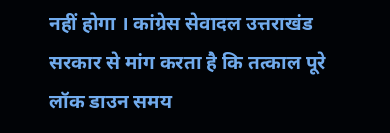नहीं होगा । कांग्रेस सेवादल उत्तराखंड सरकार से मांग करता है कि तत्काल पूरे लॉक डाउन समय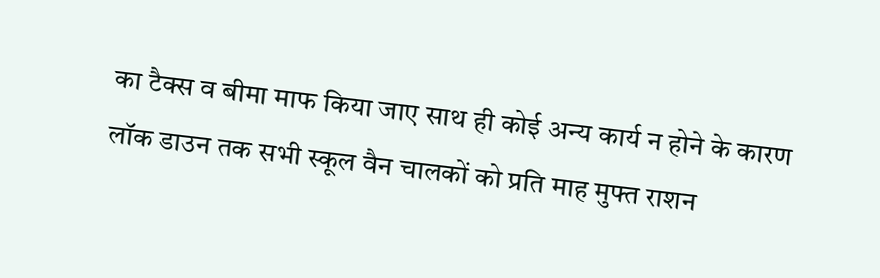का टैक्स व बीमा माफ किया जाए साथ ही कोई अन्य कार्य न होने के कारण लॉक डाउन तक सभी स्कूल वैन चालकों को प्रति माह मुफ्त राशन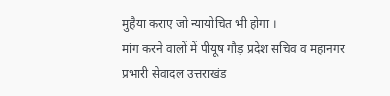मुहैया कराए जो न्यायोचित भी होगा ।
मांग करने वालों में पीयूष गौड़ प्रदेश सचिव व महानगर प्रभारी सेवादल उत्तराखंड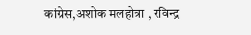कांग्रेस,अशोक मलहोत्रा , रविन्द्र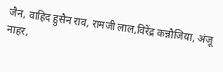जैन, वाहिद हुसैन राव, रामजी लाल,विरेंद्र कन्नौजिया, अंजू नाहर,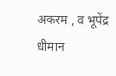अकरम , व भूपेंद्र धीमान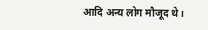आदि अन्य लोग मौजूद थे ।